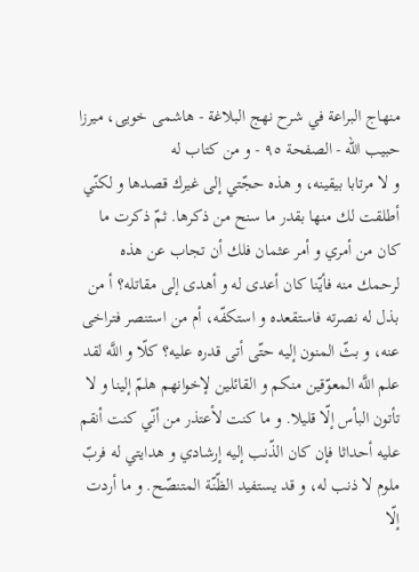منهاج البراعة في شرح نهج البلاغة - هاشمى خويى، ميرزا حبيب الله - الصفحة ٩٥ - و من كتاب له
و لا مرتابا بيقينه، و هذه حجّتي إلى غيرك قصدها و لكنّي أطلقت لك منها بقدر ما سنح من ذكرها. ثمّ ذكرت ما كان من أمري و أمر عثمان فلك أن تجاب عن هذه لرحمك منه فأيّنا كان أعدى له و أهدى إلى مقاتله؟ أ من بذل له نصرته فاستقعده و استكفّه، أم من استنصر فتراخى عنه، و بثّ المنون إليه حتّى أتى قدره عليه؟ كلّا و اللَّه لقد علم اللَّه المعوّقين منكم و القائلين لإخوانهم هلمّ إلينا و لا تأتون البأس إلّا قليلا. و ما كنت لأعتذر من أنّي كنت أنقم عليه أحداثا فإن كان الذّنب إليه إرشادي و هدايتي له فربّ ملوم لا ذنب له، و قد يستفيد الظّنّة المتنصّح. و ما أردت إلّا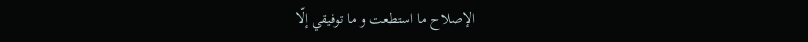الإصلاح ما استطعت و ما توفيقي إلّا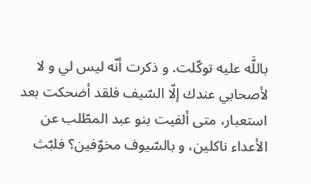باللَّه عليه توكّلت. و ذكرت أنّه ليس لي و لا لأصحابي عندك إلّا السّيف فلقد أضحكت بعد استعبار، متى ألفيت بنو عبد المطّلب عن الأعداء ناكلين، و بالسّيوف مخوّفين؟ فلبّث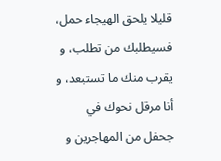قليلا يلحق الهيجاء حمل، فسيطلبك من تطلب، و يقرب منك ما تستبعد، و أنا مرقل نحوك في جحفل من المهاجرين و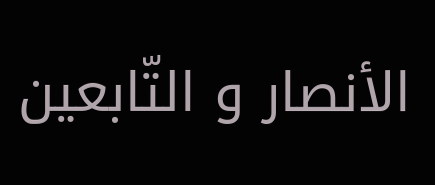الأنصار و التّابعين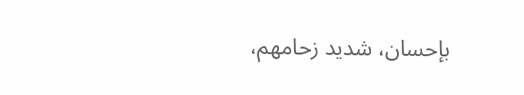بإحسان، شديد زحامهم،